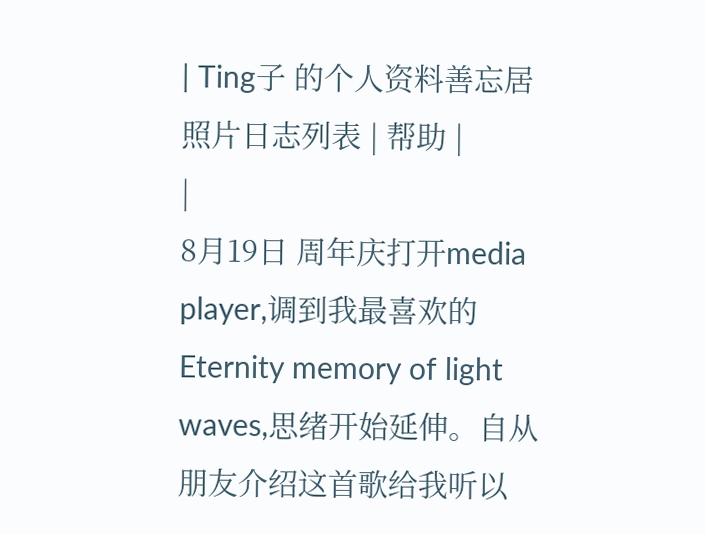| Ting子 的个人资料善忘居照片日志列表 | 帮助 |
|
8月19日 周年庆打开media player,调到我最喜欢的Eternity memory of light waves,思绪开始延伸。自从朋友介绍这首歌给我听以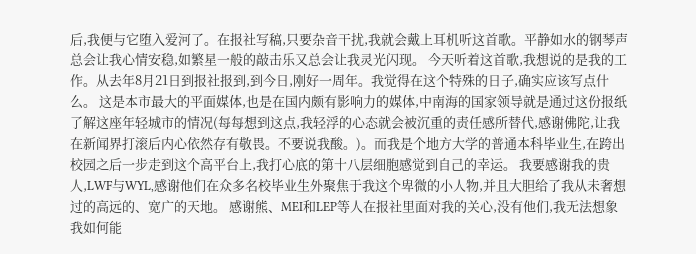后,我便与它堕入爱河了。在报社写稿,只要杂音干扰,我就会戴上耳机听这首歌。平静如水的钢琴声总会让我心情安稳,如繁星一般的敲击乐又总会让我灵光闪现。 今天听着这首歌,我想说的是我的工作。从去年8月21日到报社报到,到今日,刚好一周年。我觉得在这个特殊的日子,确实应该写点什么。 这是本市最大的平面媒体,也是在国内颇有影响力的媒体,中南海的国家领导就是通过这份报纸了解这座年轻城市的情况(每每想到这点,我轻浮的心态就会被沉重的责任感所替代,感谢佛陀,让我在新闻界打滚后内心依然存有敬畏。不要说我酸。)。而我是个地方大学的普通本科毕业生,在跨出校园之后一步走到这个高平台上,我打心底的第十八层细胞感觉到自己的幸运。 我要感谢我的贵人,LWF与WYL,感谢他们在众多名校毕业生外聚焦于我这个卑微的小人物,并且大胆给了我从未奢想过的高远的、宽广的天地。 感谢熊、MEI和LEP等人在报社里面对我的关心,没有他们,我无法想象我如何能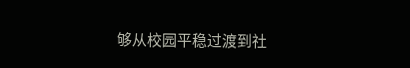够从校园平稳过渡到社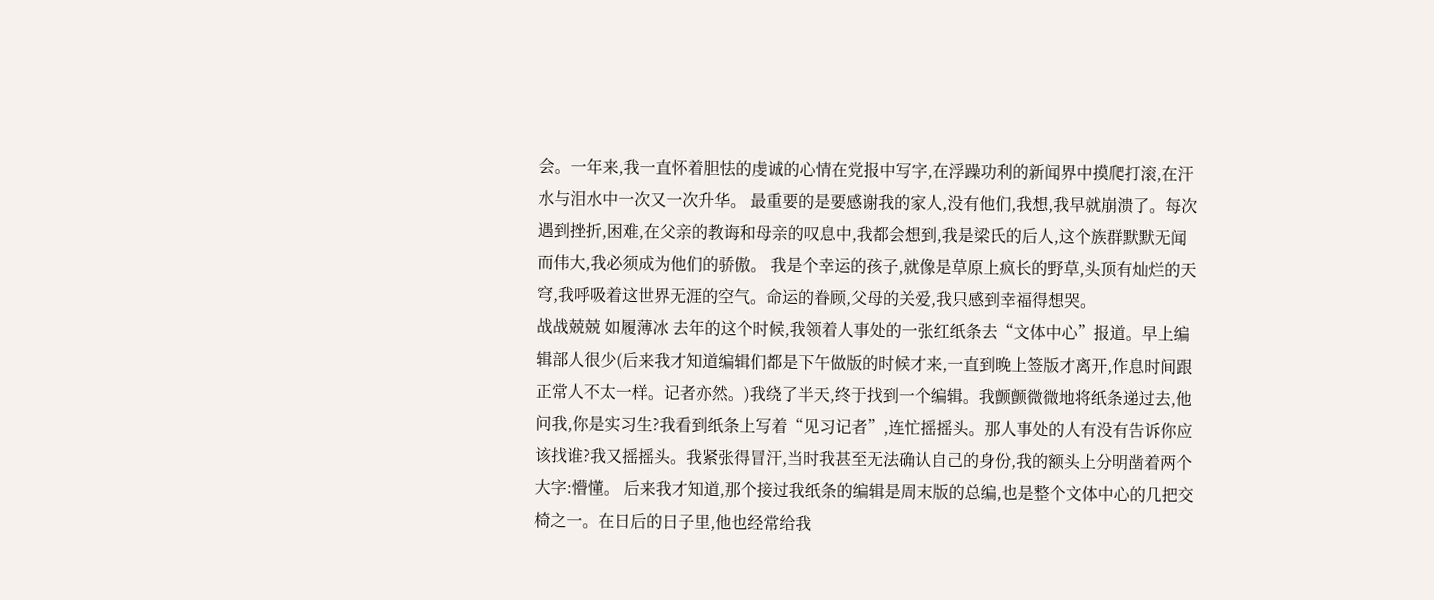会。一年来,我一直怀着胆怯的虔诚的心情在党报中写字,在浮躁功利的新闻界中摸爬打滚,在汗水与泪水中一次又一次升华。 最重要的是要感谢我的家人,没有他们,我想,我早就崩溃了。每次遇到挫折,困难,在父亲的教诲和母亲的叹息中,我都会想到,我是梁氏的后人,这个族群默默无闻而伟大,我必须成为他们的骄傲。 我是个幸运的孩子,就像是草原上疯长的野草,头顶有灿烂的天穹,我呼吸着这世界无涯的空气。命运的眷顾,父母的关爱,我只感到幸福得想哭。
战战兢兢 如履薄冰 去年的这个时候,我领着人事处的一张红纸条去“文体中心”报道。早上编辑部人很少(后来我才知道编辑们都是下午做版的时候才来,一直到晚上签版才离开,作息时间跟正常人不太一样。记者亦然。)我绕了半天,终于找到一个编辑。我颤颤微微地将纸条递过去,他问我,你是实习生?我看到纸条上写着“见习记者”,连忙摇摇头。那人事处的人有没有告诉你应该找谁?我又摇摇头。我紧张得冒汗,当时我甚至无法确认自己的身份,我的额头上分明凿着两个大字:懵懂。 后来我才知道,那个接过我纸条的编辑是周末版的总编,也是整个文体中心的几把交椅之一。在日后的日子里,他也经常给我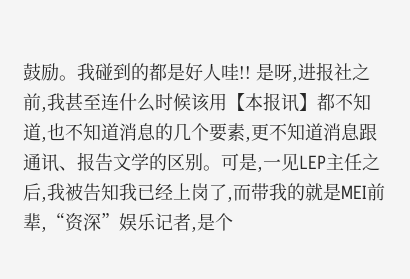鼓励。我碰到的都是好人哇!! 是呀,进报社之前,我甚至连什么时候该用【本报讯】都不知道,也不知道消息的几个要素,更不知道消息跟通讯、报告文学的区别。可是,一见LEP主任之后,我被告知我已经上岗了,而带我的就是MEI前辈,“资深”娱乐记者,是个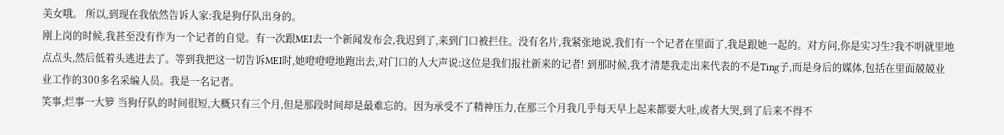美女哦。 所以,到现在我依然告诉人家:我是狗仔队出身的。
刚上岗的时候,我甚至没有作为一个记者的自觉。有一次跟MEI去一个新闻发布会,我迟到了,来到门口被拦住。没有名片,我紧张地说,我们有一个记者在里面了,我是跟她一起的。对方问,你是实习生?我不明就里地点点头,然后低着头逃进去了。等到我把这一切告诉MEI时,她噔噔噔地跑出去,对门口的人大声说:这位是我们报社新来的记者! 到那时候,我才清楚我走出来代表的不是Ting子,而是身后的媒体,包括在里面兢兢业业工作的300多名采编人员。我是一名记者。
笑事,烂事一大箩 当狗仔队的时间很短,大概只有三个月,但是那段时间却是最难忘的。因为承受不了精神压力,在那三个月我几乎每天早上起来都要大吐,或者大哭,到了后来不得不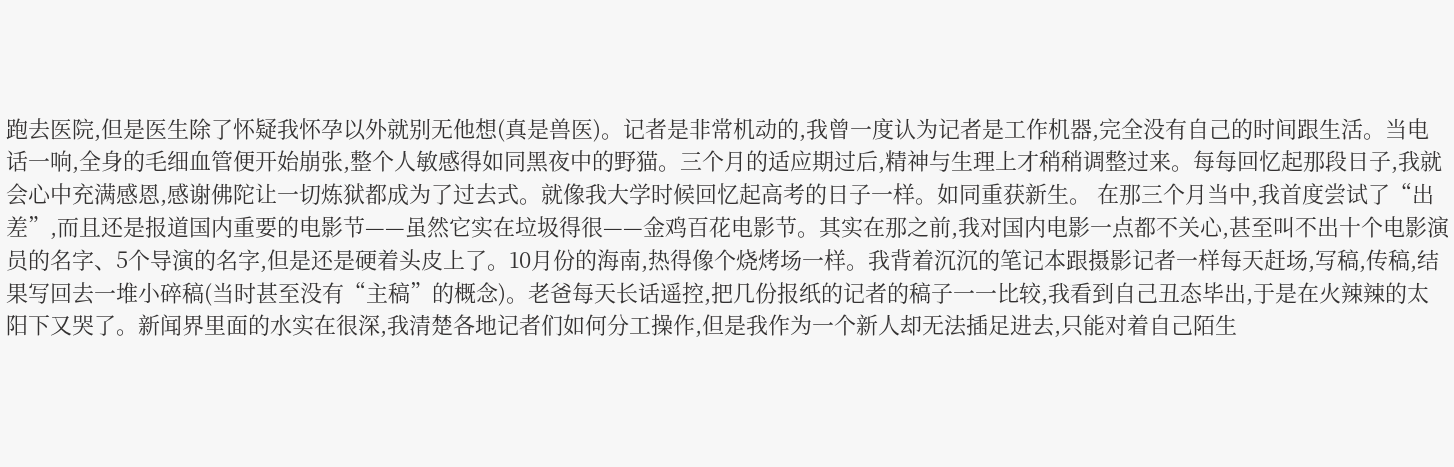跑去医院,但是医生除了怀疑我怀孕以外就别无他想(真是兽医)。记者是非常机动的,我曾一度认为记者是工作机器,完全没有自己的时间跟生活。当电话一响,全身的毛细血管便开始崩张,整个人敏感得如同黑夜中的野猫。三个月的适应期过后,精神与生理上才稍稍调整过来。每每回忆起那段日子,我就会心中充满感恩,感谢佛陀让一切炼狱都成为了过去式。就像我大学时候回忆起高考的日子一样。如同重获新生。 在那三个月当中,我首度尝试了“出差”,而且还是报道国内重要的电影节——虽然它实在垃圾得很——金鸡百花电影节。其实在那之前,我对国内电影一点都不关心,甚至叫不出十个电影演员的名字、5个导演的名字,但是还是硬着头皮上了。10月份的海南,热得像个烧烤场一样。我背着沉沉的笔记本跟摄影记者一样每天赶场,写稿,传稿,结果写回去一堆小碎稿(当时甚至没有“主稿”的概念)。老爸每天长话遥控,把几份报纸的记者的稿子一一比较,我看到自己丑态毕出,于是在火辣辣的太阳下又哭了。新闻界里面的水实在很深,我清楚各地记者们如何分工操作,但是我作为一个新人却无法插足进去,只能对着自己陌生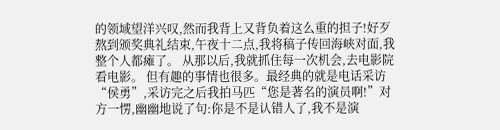的领域望洋兴叹,然而我背上又背负着这么重的担子!好歹熬到颁奖典礼结束,午夜十二点,我将稿子传回海峡对面,我整个人都瘫了。 从那以后,我就抓住每一次机会,去电影院看电影。 但有趣的事情也很多。最经典的就是电话采访“侯勇”,采访完之后我拍马匹“您是著名的演员啊!”对方一愣,幽幽地说了句:你是不是认错人了,我不是演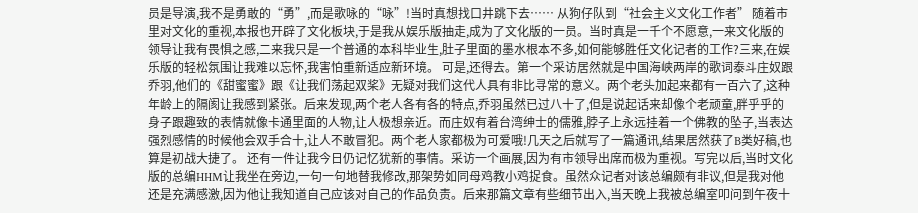员是导演,我不是勇敢的“勇”,而是歌咏的“咏”!当时真想找口井跳下去…… 从狗仔队到“社会主义文化工作者” 随着市里对文化的重视,本报也开辟了文化板块,于是我从娱乐版抽走,成为了文化版的一员。当时真是一千个不愿意,一来文化版的领导让我有畏惧之感,二来我只是一个普通的本科毕业生,肚子里面的墨水根本不多,如何能够胜任文化记者的工作?三来,在娱乐版的轻松氛围让我难以忘怀,我害怕重新适应新环境。 可是,还得去。第一个采访居然就是中国海峡两岸的歌词泰斗庄奴跟乔羽,他们的《甜蜜蜜》跟《让我们荡起双桨》无疑对我们这代人具有非比寻常的意义。两个老头加起来都有一百六了,这种年龄上的隔阂让我感到紧张。后来发现,两个老人各有各的特点,乔羽虽然已过八十了,但是说起话来却像个老顽童,胖乎乎的身子跟趣致的表情就像卡通里面的人物,让人极想亲近。而庄奴有着台湾绅士的儒雅,脖子上永远挂着一个佛教的坠子,当表达强烈感情的时候他会双手合十,让人不敢冒犯。两个老人家都极为可爱哦!几天之后就写了一篇通讯,结果居然获了B类好稿,也算是初战大捷了。 还有一件让我今日仍记忆犹新的事情。采访一个画展,因为有市领导出席而极为重视。写完以后,当时文化版的总编HHM让我坐在旁边,一句一句地替我修改,那架势如同母鸡教小鸡捉食。虽然众记者对该总编颇有非议,但是我对他还是充满感激,因为他让我知道自己应该对自己的作品负责。后来那篇文章有些细节出入,当天晚上我被总编室叩问到午夜十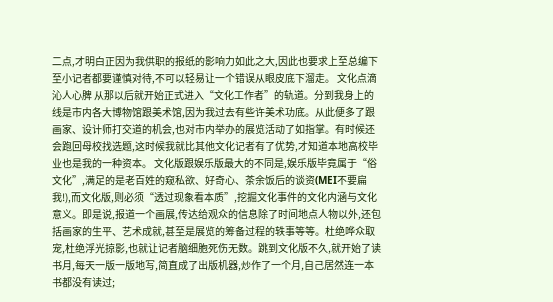二点,才明白正因为我供职的报纸的影响力如此之大,因此也要求上至总编下至小记者都要谨慎对待,不可以轻易让一个错误从眼皮底下溜走。 文化点滴沁人心脾 从那以后就开始正式进入“文化工作者”的轨道。分到我身上的线是市内各大博物馆跟美术馆,因为我过去有些许美术功底。从此便多了跟画家、设计师打交道的机会,也对市内举办的展览活动了如指掌。有时候还会跑回母校找选题,这时候我就比其他文化记者有了优势,才知道本地高校毕业也是我的一种资本。 文化版跟娱乐版最大的不同是,娱乐版毕竟属于“俗文化”,满足的是老百姓的窥私欲、好奇心、茶余饭后的谈资(MEI不要扁我!),而文化版,则必须“透过现象看本质”,挖掘文化事件的文化内涵与文化意义。即是说,报道一个画展,传达给观众的信息除了时间地点人物以外,还包括画家的生平、艺术成就,甚至是展览的筹备过程的轶事等等。杜绝哗众取宠,杜绝浮光掠影,也就让记者脑细胞死伤无数。跳到文化版不久,就开始了读书月,每天一版一版地写,简直成了出版机器,炒作了一个月,自己居然连一本书都没有读过;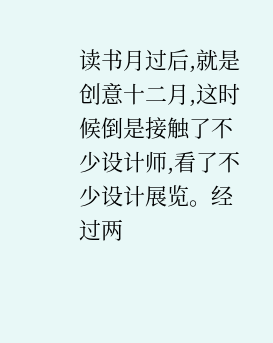读书月过后,就是创意十二月,这时候倒是接触了不少设计师,看了不少设计展览。经过两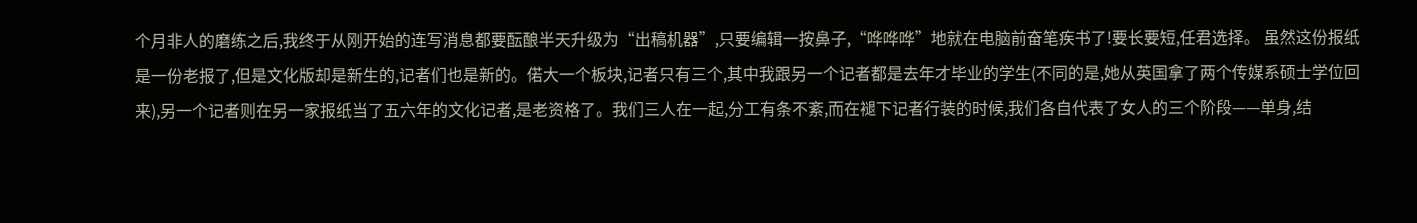个月非人的磨练之后,我终于从刚开始的连写消息都要酝酿半天升级为“出稿机器”,只要编辑一按鼻子,“哗哗哗”地就在电脑前奋笔疾书了!要长要短,任君选择。 虽然这份报纸是一份老报了,但是文化版却是新生的,记者们也是新的。偌大一个板块,记者只有三个,其中我跟另一个记者都是去年才毕业的学生(不同的是,她从英国拿了两个传媒系硕士学位回来),另一个记者则在另一家报纸当了五六年的文化记者,是老资格了。我们三人在一起,分工有条不紊,而在褪下记者行装的时候,我们各自代表了女人的三个阶段——单身,结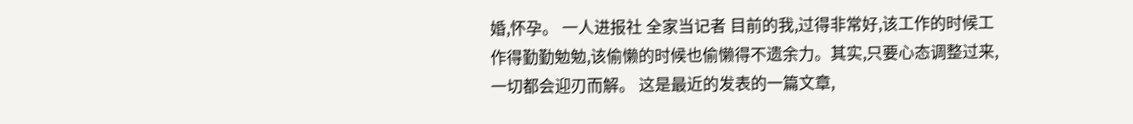婚,怀孕。 一人进报社 全家当记者 目前的我,过得非常好,该工作的时候工作得勤勤勉勉,该偷懒的时候也偷懒得不遗余力。其实,只要心态调整过来,一切都会迎刃而解。 这是最近的发表的一篇文章,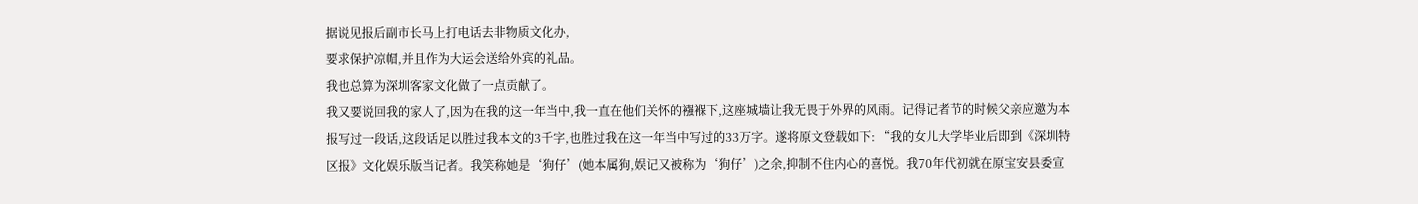据说见报后副市长马上打电话去非物质文化办,
要求保护凉帽,并且作为大运会送给外宾的礼品。
我也总算为深圳客家文化做了一点贡献了。
我又要说回我的家人了,因为在我的这一年当中,我一直在他们关怀的襁褓下,这座城墙让我无畏于外界的风雨。记得记者节的时候父亲应邀为本报写过一段话,这段话足以胜过我本文的3千字,也胜过我在这一年当中写过的33万字。遂将原文登载如下: “我的女儿大学毕业后即到《深圳特区报》文化娱乐版当记者。我笑称她是‘狗仔’(她本属狗,娱记又被称为‘狗仔’)之余,抑制不住内心的喜悦。我70年代初就在原宝安县委宣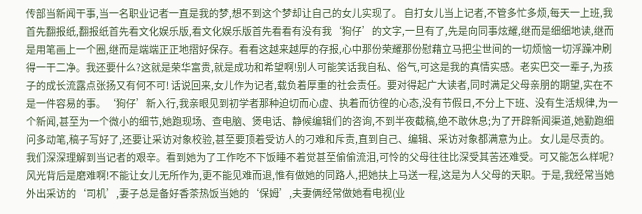传部当新闻干事,当一名职业记者一直是我的梦,想不到这个梦却让自己的女儿实现了。 自打女儿当上记者,不管多忙多烦,每天一上班,我首先翻报纸,翻报纸首先看文化娱乐版,看文化娱乐版首先看看有没有我‘狗仔’的文字,一旦有了,先是向同事炫耀,继而是细细地读,继而是用笔画上一个圈,继而是端端正正地摺好保存。看看这越来越厚的存报,心中那份荣耀那份慰藉立马把尘世间的一切烦恼一切浮躁冲刷得一干二净。我还要什么?这就是荣华富贵,就是成功和希望啊!别人可能笑话我自私、俗气,可这是我的真情实感。老实巴交一辈子,为孩子的成长流露点张扬又有何不可! 话说回来,女儿作为记者,载负着厚重的社会责任。要对得起广大读者,同时满足父母亲朋的期望,实在不是一件容易的事。‘狗仔’新入行,我亲眼见到初学者那种迫切而心虚、执着而彷徨的心态,没有节假日,不分上下班、没有生活规律,为一个新闻,甚至为一个微小的细节,她跑现场、查电脑、煲电话、静候编辑们的咨询,不到半夜截稿,绝不敢休息;为了开辟新闻渠道,她勤跑细问多动笔,稿子写好了,还要让采访对象校验,甚至要顶着受访人的刁难和斥责,直到自己、编辑、采访对象都满意为止。 女儿是尽责的。我们深深理解到当记者的艰辛。看到她为了工作吃不下饭睡不着觉甚至偷偷流泪,可怜的父母往往比深受其苦还难受。可又能怎么样呢?风光背后是磨难啊!不能让女儿无所作为,更不能见难而退,惟有做她的同路人,把她扶上马送一程,这是为人父母的天职。于是,我经常当她外出采访的‘司机’,妻子总是备好香茶热饭当她的‘保姆’,夫妻俩经常做她看电视(业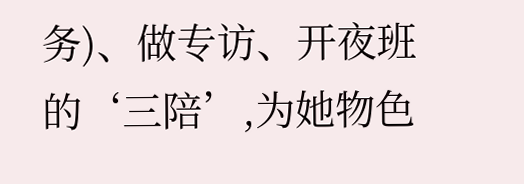务)、做专访、开夜班的‘三陪’,为她物色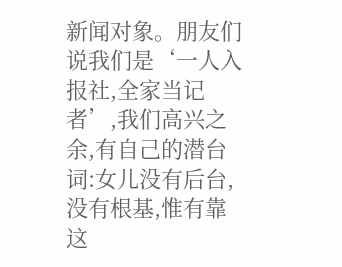新闻对象。朋友们说我们是‘一人入报社,全家当记者’,我们高兴之余,有自己的潜台词:女儿没有后台,没有根基,惟有靠这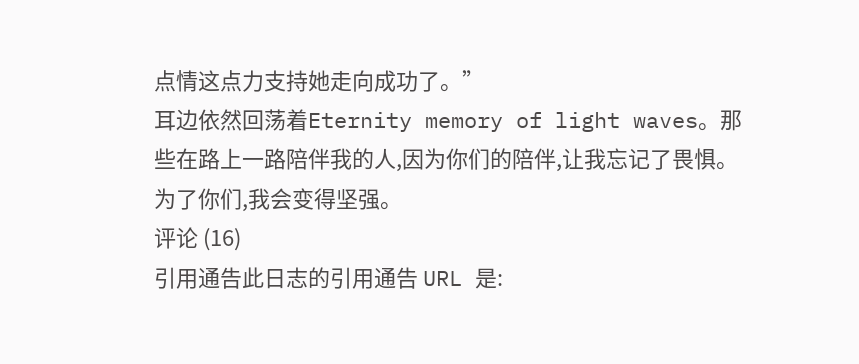点情这点力支持她走向成功了。”
耳边依然回荡着Eternity memory of light waves。那些在路上一路陪伴我的人,因为你们的陪伴,让我忘记了畏惧。为了你们,我会变得坚强。
评论 (16)
引用通告此日志的引用通告 URL 是: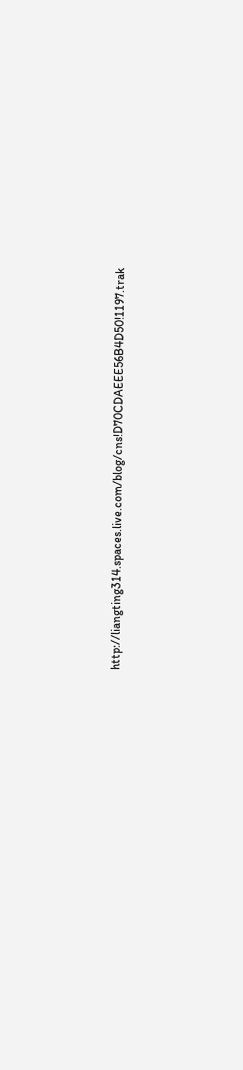http://liangting314.spaces.live.com/blog/cns!D70CDAEEE56B4D50!1197.trak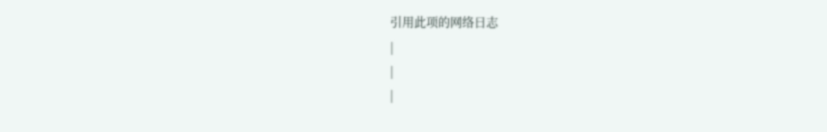引用此项的网络日志
|
|
|